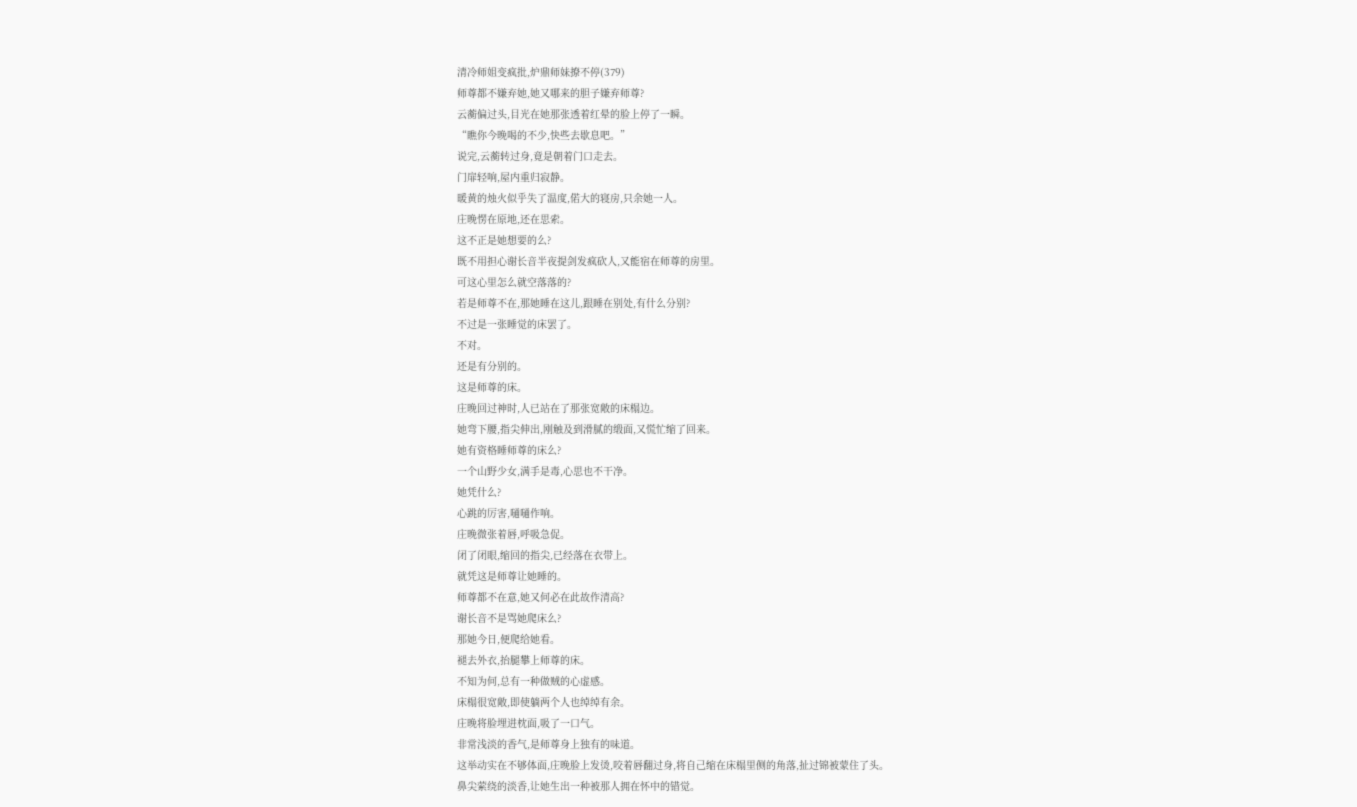清冷师姐变疯批,炉鼎师妹撩不停(379)
师尊都不嫌弃她,她又哪来的胆子嫌弃师尊?
云蘅偏过头,目光在她那张透着红晕的脸上停了一瞬。
“瞧你今晚喝的不少,快些去歇息吧。”
说完,云蘅转过身,竟是朝着门口走去。
门扉轻响,屋内重归寂静。
暖黄的烛火似乎失了温度,偌大的寝房,只余她一人。
庄晚愣在原地,还在思索。
这不正是她想要的么?
既不用担心谢长音半夜提剑发疯砍人,又能宿在师尊的房里。
可这心里怎么就空落落的?
若是师尊不在,那她睡在这儿,跟睡在别处,有什么分别?
不过是一张睡觉的床罢了。
不对。
还是有分别的。
这是师尊的床。
庄晚回过神时,人已站在了那张宽敞的床榻边。
她弯下腰,指尖伸出,刚触及到滑腻的缎面,又慌忙缩了回来。
她有资格睡师尊的床么?
一个山野少女,满手是毒,心思也不干净。
她凭什么?
心跳的厉害,嗵嗵作响。
庄晚微张着唇,呼吸急促。
闭了闭眼,缩回的指尖,已经落在衣带上。
就凭这是师尊让她睡的。
师尊都不在意,她又何必在此故作清高?
谢长音不是骂她爬床么?
那她今日,便爬给她看。
褪去外衣,抬腿攀上师尊的床。
不知为何,总有一种做贼的心虚感。
床榻很宽敞,即使躺两个人也绰绰有余。
庄晚将脸埋进枕面,吸了一口气。
非常浅淡的香气,是师尊身上独有的味道。
这举动实在不够体面,庄晚脸上发烫,咬着唇翻过身,将自己缩在床榻里侧的角落,扯过锦被蒙住了头。
鼻尖萦绕的淡香,让她生出一种被那人拥在怀中的错觉。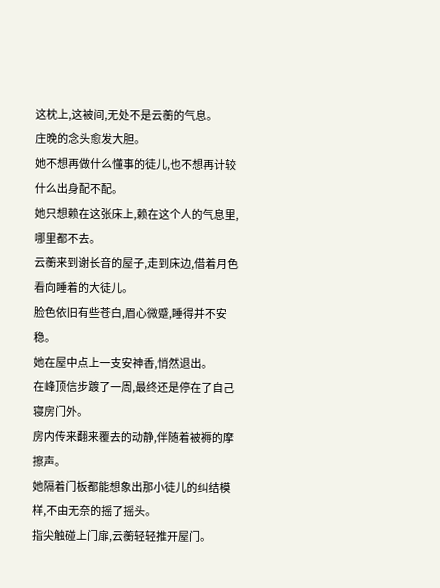这枕上,这被间,无处不是云蘅的气息。
庄晚的念头愈发大胆。
她不想再做什么懂事的徒儿,也不想再计较什么出身配不配。
她只想赖在这张床上,赖在这个人的气息里,哪里都不去。
云蘅来到谢长音的屋子,走到床边,借着月色看向睡着的大徒儿。
脸色依旧有些苍白,眉心微蹙,睡得并不安稳。
她在屋中点上一支安神香,悄然退出。
在峰顶信步踱了一周,最终还是停在了自己寝房门外。
房内传来翻来覆去的动静,伴随着被褥的摩擦声。
她隔着门板都能想象出那小徒儿的纠结模样,不由无奈的摇了摇头。
指尖触碰上门扉,云蘅轻轻推开屋门。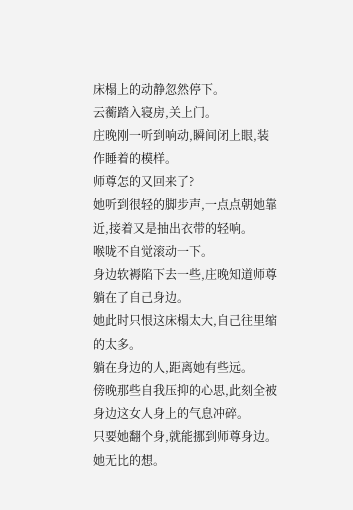床榻上的动静忽然停下。
云蘅踏入寝房,关上门。
庄晚刚一听到响动,瞬间闭上眼,装作睡着的模样。
师尊怎的又回来了?
她听到很轻的脚步声,一点点朝她靠近,接着又是抽出衣带的轻响。
喉咙不自觉滚动一下。
身边软褥陷下去一些,庄晚知道师尊躺在了自己身边。
她此时只恨这床榻太大,自己往里缩的太多。
躺在身边的人,距离她有些远。
傍晚那些自我压抑的心思,此刻全被身边这女人身上的气息冲碎。
只要她翻个身,就能挪到师尊身边。
她无比的想。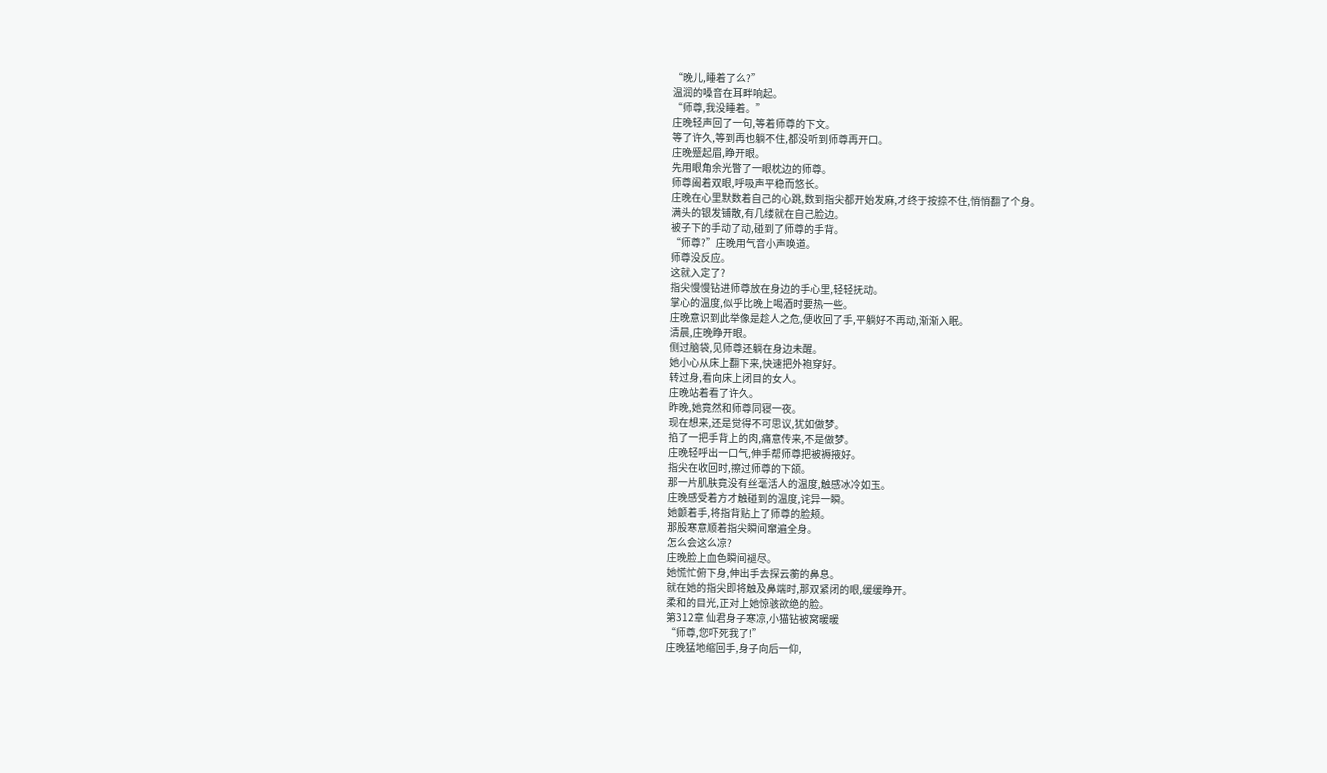“晚儿,睡着了么?”
温润的嗓音在耳畔响起。
“师尊,我没睡着。”
庄晚轻声回了一句,等着师尊的下文。
等了许久,等到再也躺不住,都没听到师尊再开口。
庄晚蹙起眉,睁开眼。
先用眼角余光瞥了一眼枕边的师尊。
师尊阖着双眼,呼吸声平稳而悠长。
庄晚在心里默数着自己的心跳,数到指尖都开始发麻,才终于按捺不住,悄悄翻了个身。
满头的银发铺散,有几缕就在自己脸边。
被子下的手动了动,碰到了师尊的手背。
“师尊?”庄晚用气音小声唤道。
师尊没反应。
这就入定了?
指尖慢慢钻进师尊放在身边的手心里,轻轻抚动。
掌心的温度,似乎比晚上喝酒时要热一些。
庄晚意识到此举像是趁人之危,便收回了手,平躺好不再动,渐渐入眠。
清晨,庄晚睁开眼。
侧过脑袋,见师尊还躺在身边未醒。
她小心从床上翻下来,快速把外袍穿好。
转过身,看向床上闭目的女人。
庄晚站着看了许久。
昨晚,她竟然和师尊同寝一夜。
现在想来,还是觉得不可思议,犹如做梦。
掐了一把手背上的肉,痛意传来,不是做梦。
庄晚轻呼出一口气,伸手帮师尊把被褥掖好。
指尖在收回时,擦过师尊的下颌。
那一片肌肤竟没有丝毫活人的温度,触感冰冷如玉。
庄晚感受着方才触碰到的温度,诧异一瞬。
她颤着手,将指背贴上了师尊的脸颊。
那股寒意顺着指尖瞬间窜遍全身。
怎么会这么凉?
庄晚脸上血色瞬间褪尽。
她慌忙俯下身,伸出手去探云蘅的鼻息。
就在她的指尖即将触及鼻端时,那双紧闭的眼,缓缓睁开。
柔和的目光,正对上她惊骇欲绝的脸。
第312章 仙君身子寒凉,小猫钻被窝暖暖
“师尊,您吓死我了!”
庄晚猛地缩回手,身子向后一仰,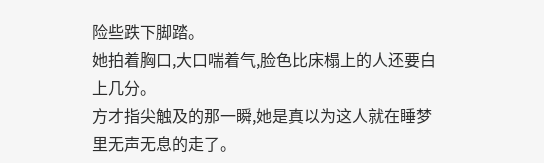险些跌下脚踏。
她拍着胸口,大口喘着气,脸色比床榻上的人还要白上几分。
方才指尖触及的那一瞬,她是真以为这人就在睡梦里无声无息的走了。